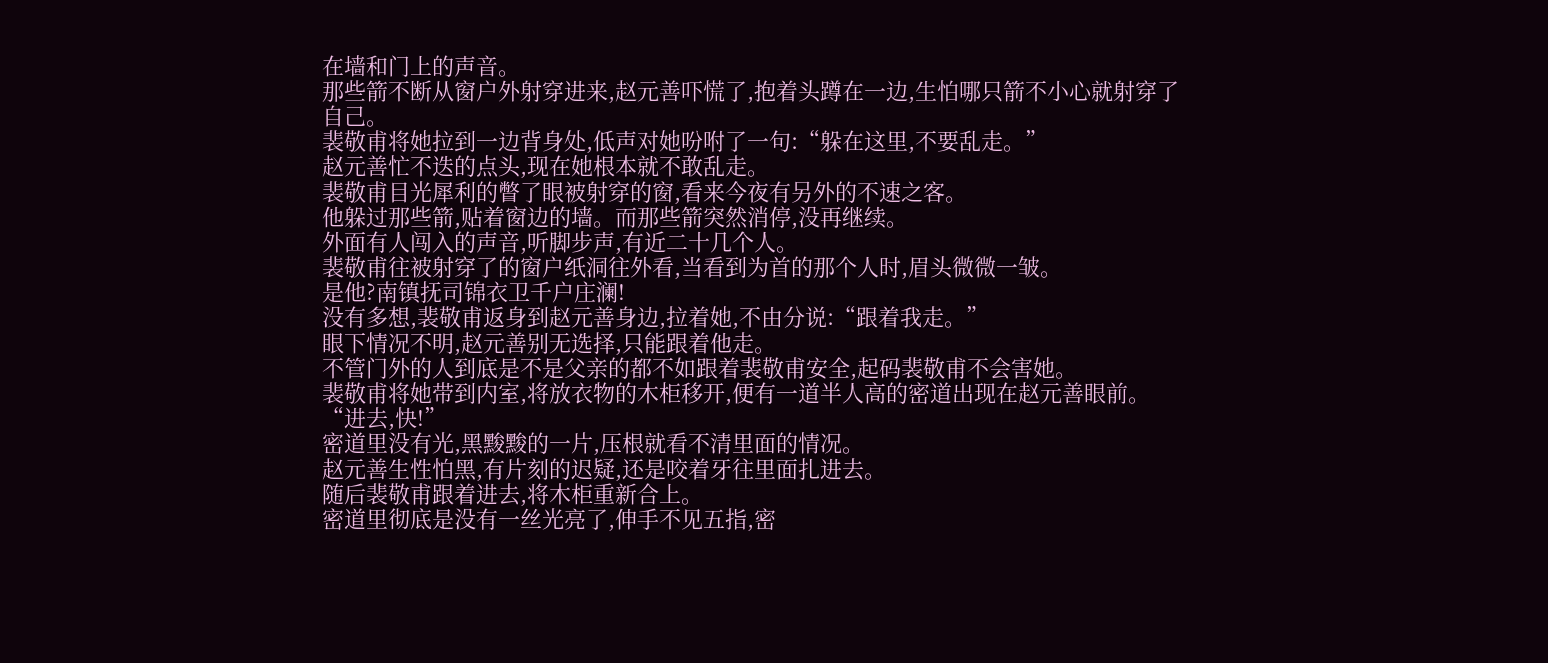在墙和门上的声音。
那些箭不断从窗户外射穿进来,赵元善吓慌了,抱着头蹲在一边,生怕哪只箭不小心就射穿了自己。
裴敬甫将她拉到一边背身处,低声对她吩咐了一句:“躲在这里,不要乱走。”
赵元善忙不迭的点头,现在她根本就不敢乱走。
裴敬甫目光犀利的瞥了眼被射穿的窗,看来今夜有另外的不速之客。
他躲过那些箭,贴着窗边的墙。而那些箭突然消停,没再继续。
外面有人闯入的声音,听脚步声,有近二十几个人。
裴敬甫往被射穿了的窗户纸洞往外看,当看到为首的那个人时,眉头微微一皱。
是他?南镇抚司锦衣卫千户庄澜!
没有多想,裴敬甫返身到赵元善身边,拉着她,不由分说:“跟着我走。”
眼下情况不明,赵元善别无选择,只能跟着他走。
不管门外的人到底是不是父亲的都不如跟着裴敬甫安全,起码裴敬甫不会害她。
裴敬甫将她带到内室,将放衣物的木柜移开,便有一道半人高的密道出现在赵元善眼前。
“进去,快!”
密道里没有光,黑黢黢的一片,压根就看不清里面的情况。
赵元善生性怕黑,有片刻的迟疑,还是咬着牙往里面扎进去。
随后裴敬甫跟着进去,将木柜重新合上。
密道里彻底是没有一丝光亮了,伸手不见五指,密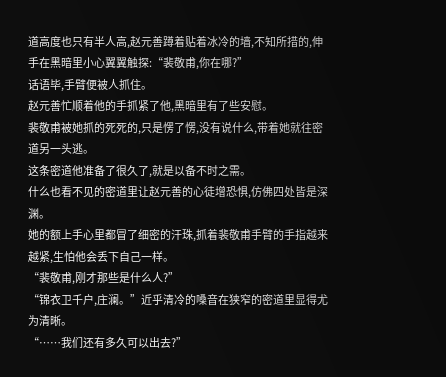道高度也只有半人高,赵元善蹲着贴着冰冷的墙,不知所措的,伸手在黑暗里小心翼翼触探:“裴敬甫,你在哪?”
话语毕,手臂便被人抓住。
赵元善忙顺着他的手抓紧了他,黑暗里有了些安慰。
裴敬甫被她抓的死死的,只是愣了愣,没有说什么,带着她就往密道另一头逃。
这条密道他准备了很久了,就是以备不时之需。
什么也看不见的密道里让赵元善的心徒增恐惧,仿佛四处皆是深渊。
她的额上手心里都冒了细密的汗珠,抓着裴敬甫手臂的手指越来越紧,生怕他会丢下自己一样。
“裴敬甫,刚才那些是什么人?”
“锦衣卫千户,庄澜。”近乎清冷的嗓音在狭窄的密道里显得尤为清晰。
“……我们还有多久可以出去?”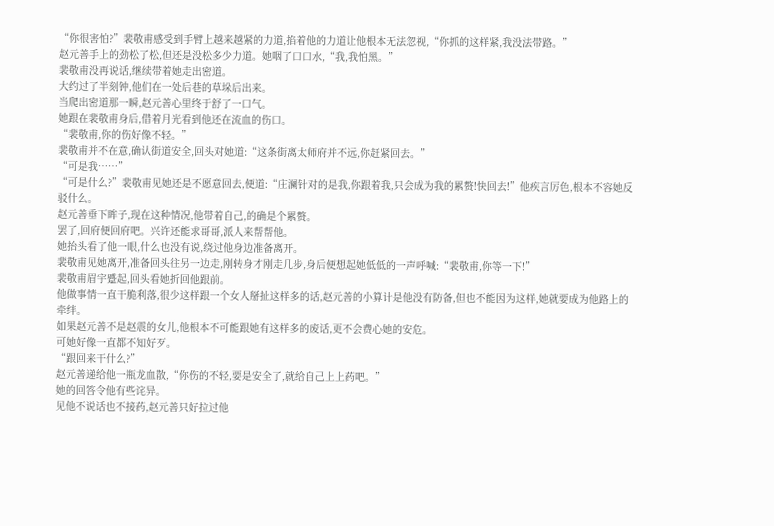“你很害怕?”裴敬甫感受到手臂上越来越紧的力道,掐着他的力道让他根本无法忽视,“你抓的这样紧,我没法带路。”
赵元善手上的劲松了松,但还是没松多少力道。她咽了口口水,“我,我怕黑。”
裴敬甫没再说话,继续带着她走出密道。
大约过了半刻钟,他们在一处后巷的草垛后出来。
当爬出密道那一瞬,赵元善心里终于舒了一口气。
她跟在裴敬甫身后,借着月光看到他还在流血的伤口。
“裴敬甫,你的伤好像不轻。”
裴敬甫并不在意,确认街道安全,回头对她道:“这条街离太师府并不远,你赶紧回去。”
“可是我……”
“可是什么?”裴敬甫见她还是不愿意回去,便道:“庄澜针对的是我,你跟着我,只会成为我的累赘!快回去!”他疾言厉色,根本不容她反驳什么。
赵元善垂下眸子,现在这种情况,他带着自己,的确是个累赘。
罢了,回府便回府吧。兴许还能求哥哥,派人来帮帮他。
她抬头看了他一眼,什么也没有说,绕过他身边准备离开。
裴敬甫见她离开,准备回头往另一边走,刚转身才刚走几步,身后便想起她低低的一声呼喊:“裴敬甫,你等一下!”
裴敬甫眉宇蹙起,回头看她折回他跟前。
他做事情一直干脆利落,很少这样跟一个女人掰扯这样多的话,赵元善的小算计是他没有防备,但也不能因为这样,她就要成为他路上的牵绊。
如果赵元善不是赵震的女儿,他根本不可能跟她有这样多的废话,更不会费心她的安危。
可她好像一直都不知好歹。
“跟回来干什么?”
赵元善递给他一瓶龙血散,“你伤的不轻,要是安全了,就给自己上上药吧。”
她的回答令他有些诧异。
见他不说话也不接药,赵元善只好拉过他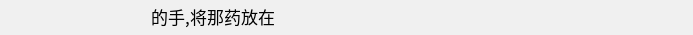的手,将那药放在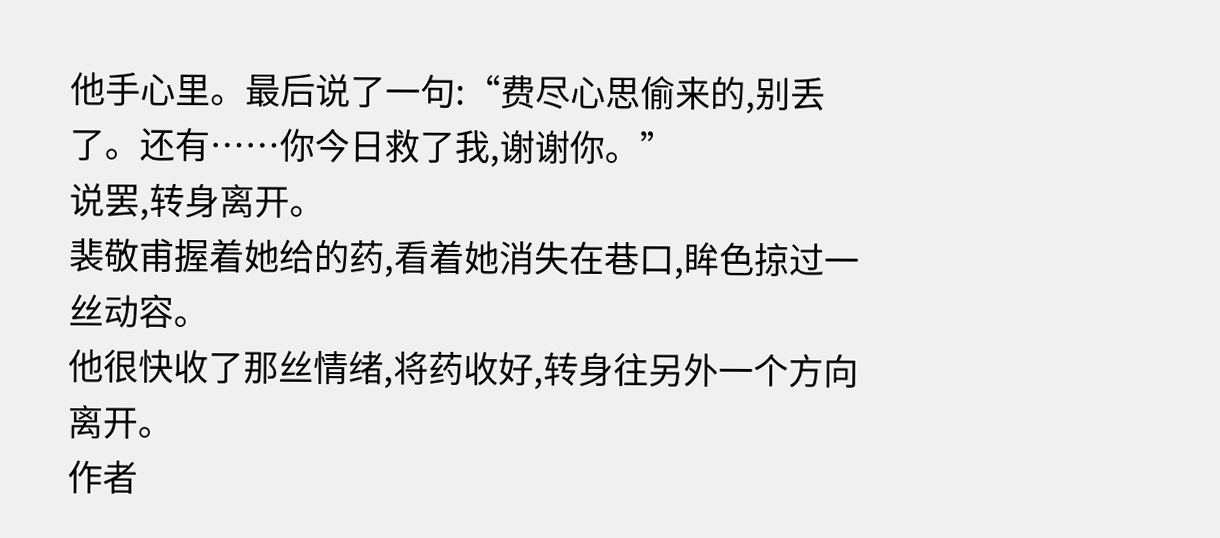他手心里。最后说了一句:“费尽心思偷来的,别丢了。还有……你今日救了我,谢谢你。”
说罢,转身离开。
裴敬甫握着她给的药,看着她消失在巷口,眸色掠过一丝动容。
他很快收了那丝情绪,将药收好,转身往另外一个方向离开。
作者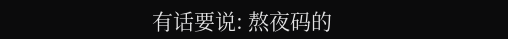有话要说: 熬夜码的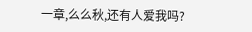一章,么么秋,还有人爱我吗?